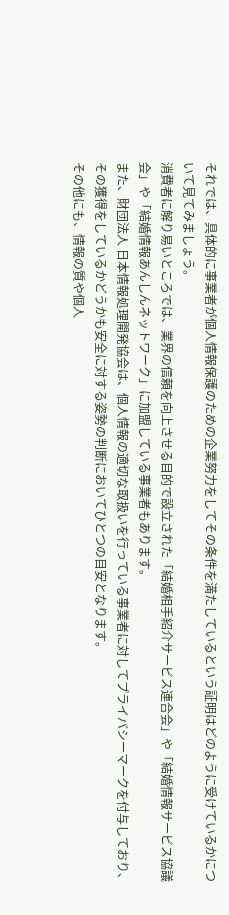それでは、具体的に事業者が個人情報保護のための企業努力をしてその条件を満たしているという証明はどのように受けているかについて見てみましょう。
消費者に解り易いところでは、業界の信頼を向上させる目的で設立された「結婚相手紹介サービス連合会」や「結婚情報サービス協議会」や「結婚情報あんしんネットワーク」に加盟している事業者もあります。
また、財団法人 日本情報処理開発協会は、個人情報の適切な取扱いを行っている事業者に対してプライバシーマークを付与しており、その獲得をしているかどうかも安全に対する姿勢の判断においてひとつの目安となります。
その他にも、情報の質や個人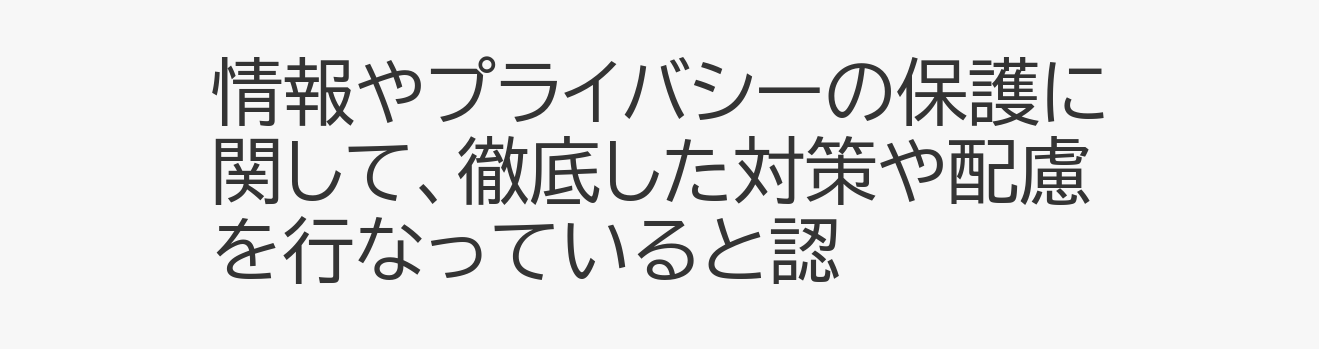情報やプライバシーの保護に関して、徹底した対策や配慮を行なっていると認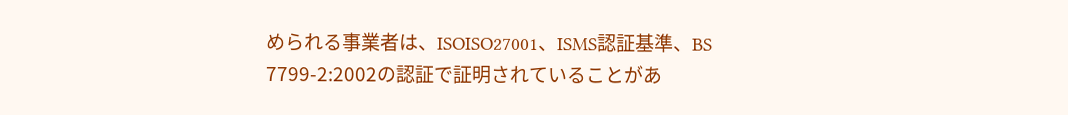められる事業者は、ISOISO27001、ISMS認証基準、BS 7799-2:2002の認証で証明されていることがあ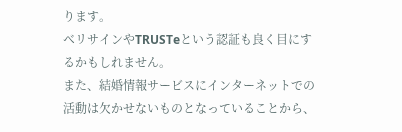ります。
ベリサインやTRUSTeという認証も良く目にするかもしれません。
また、結婚情報サービスにインターネットでの活動は欠かせないものとなっていることから、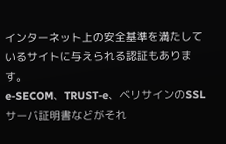インターネット上の安全基準を満たしているサイトに与えられる認証もあります。
e-SECOM、TRUST-e、ベリサインのSSLサーバ証明書などがそれ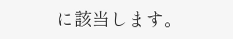に該当します。